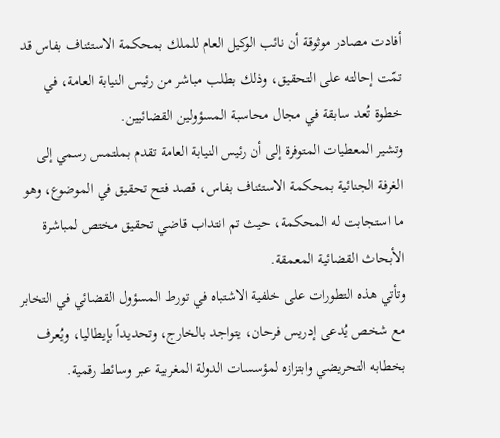أفادت مصادر موثوقة أن نائب الوكيل العام للملك بمحكمة الاستئناف بفاس قد تمّت إحالته على التحقيق، وذلك بطلب مباشر من رئيس النيابة العامة، في خطوة تُعد سابقة في مجال محاسبة المسؤولين القضائيين.
وتشير المعطيات المتوفرة إلى أن رئيس النيابة العامة تقدم بملتمس رسمي إلى الغرفة الجنائية بمحكمة الاستئناف بفاس، قصد فتح تحقيق في الموضوع، وهو ما استجابت له المحكمة، حيث تم انتداب قاضي تحقيق مختص لمباشرة الأبحاث القضائية المعمقة.
وتأتي هذه التطورات على خلفية الاشتباه في تورط المسؤول القضائي في التخابر مع شخص يُدعى إدريس فرحان، يتواجد بالخارج، وتحديداً بإيطاليا، ويُعرف بخطابه التحريضي وابتزازه لمؤسسات الدولة المغربية عبر وسائط رقمية.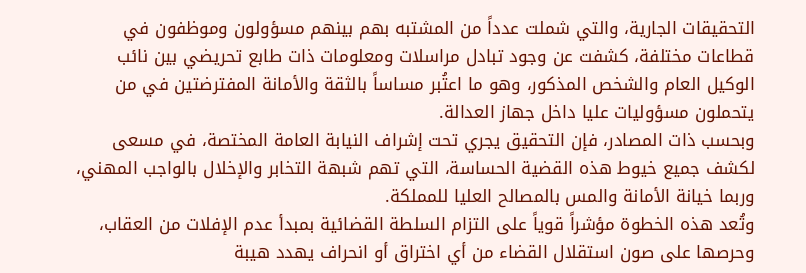التحقيقات الجارية، والتي شملت عدداً من المشتبه بهم بينهم مسؤولون وموظفون في قطاعات مختلفة، كشفت عن وجود تبادل مراسلات ومعلومات ذات طابع تحريضي بين نائب الوكيل العام والشخص المذكور، وهو ما اعتُبر مساساً بالثقة والأمانة المفترضتين في من يتحملون مسؤوليات عليا داخل جهاز العدالة.
وبحسب ذات المصادر، فإن التحقيق يجري تحت إشراف النيابة العامة المختصة، في مسعى لكشف جميع خيوط هذه القضية الحساسة، التي تهم شبهة التخابر والإخلال بالواجب المهني، وربما خيانة الأمانة والمس بالمصالح العليا للمملكة.
وتُعد هذه الخطوة مؤشراً قوياً على التزام السلطة القضائية بمبدأ عدم الإفلات من العقاب، وحرصها على صون استقلال القضاء من أي اختراق أو انحراف يهدد هيبة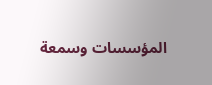المؤسسات وسمعة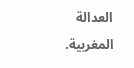العدالة المغربية.